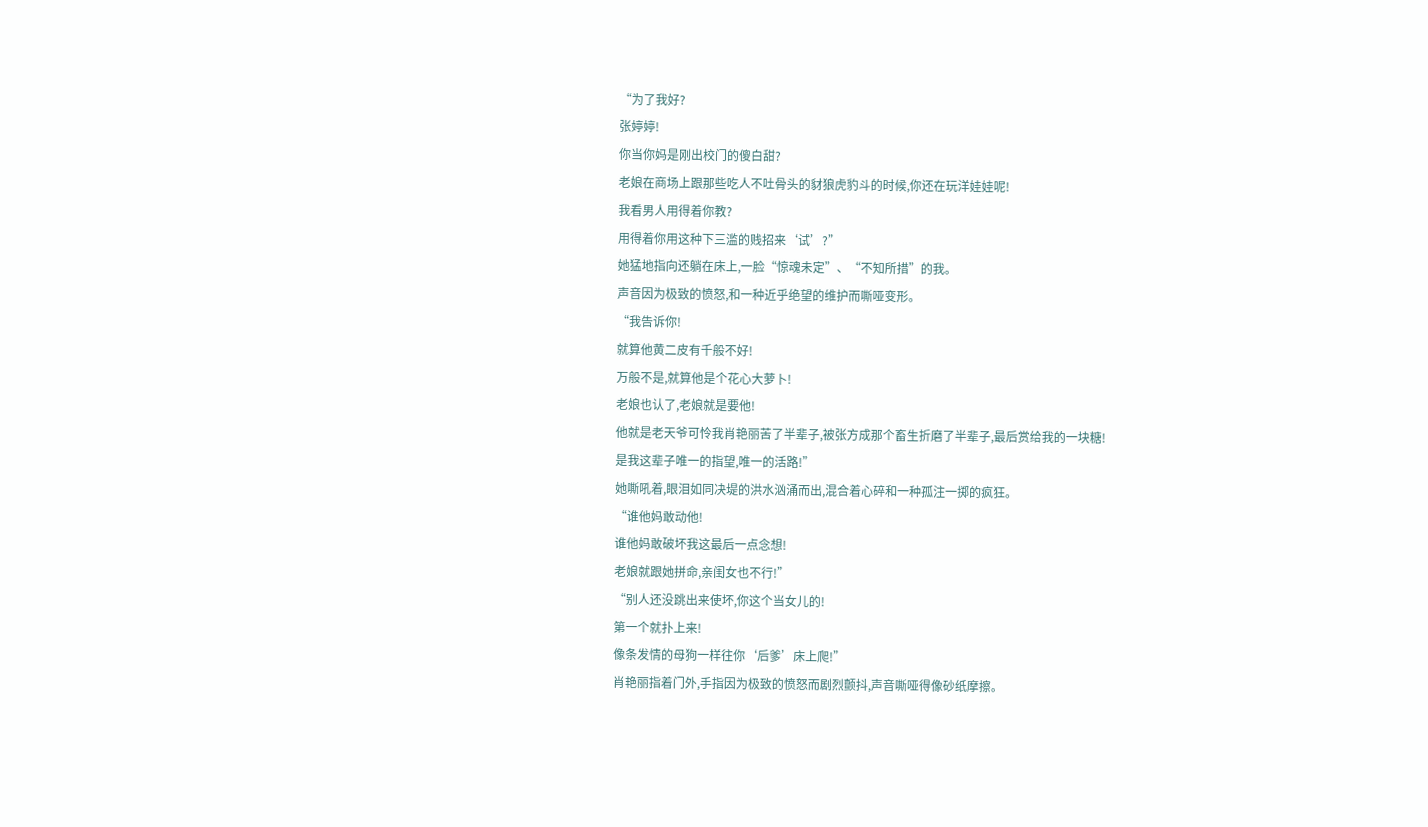“为了我好?
张婷婷!
你当你妈是刚出校门的傻白甜?
老娘在商场上跟那些吃人不吐骨头的豺狼虎豹斗的时候,你还在玩洋娃娃呢!
我看男人用得着你教?
用得着你用这种下三滥的贱招来‘试’?”
她猛地指向还躺在床上,一脸“惊魂未定”、“不知所措”的我。
声音因为极致的愤怒,和一种近乎绝望的维护而嘶哑变形。
“我告诉你!
就算他黄二皮有千般不好!
万般不是,就算他是个花心大萝卜!
老娘也认了,老娘就是要他!
他就是老天爷可怜我肖艳丽苦了半辈子,被张方成那个畜生折磨了半辈子,最后赏给我的一块糖!
是我这辈子唯一的指望,唯一的活路!”
她嘶吼着,眼泪如同决堤的洪水汹涌而出,混合着心碎和一种孤注一掷的疯狂。
“谁他妈敢动他!
谁他妈敢破坏我这最后一点念想!
老娘就跟她拼命,亲闺女也不行!”
“别人还没跳出来使坏,你这个当女儿的!
第一个就扑上来!
像条发情的母狗一样往你‘后爹’床上爬!”
肖艳丽指着门外,手指因为极致的愤怒而剧烈颤抖,声音嘶哑得像砂纸摩擦。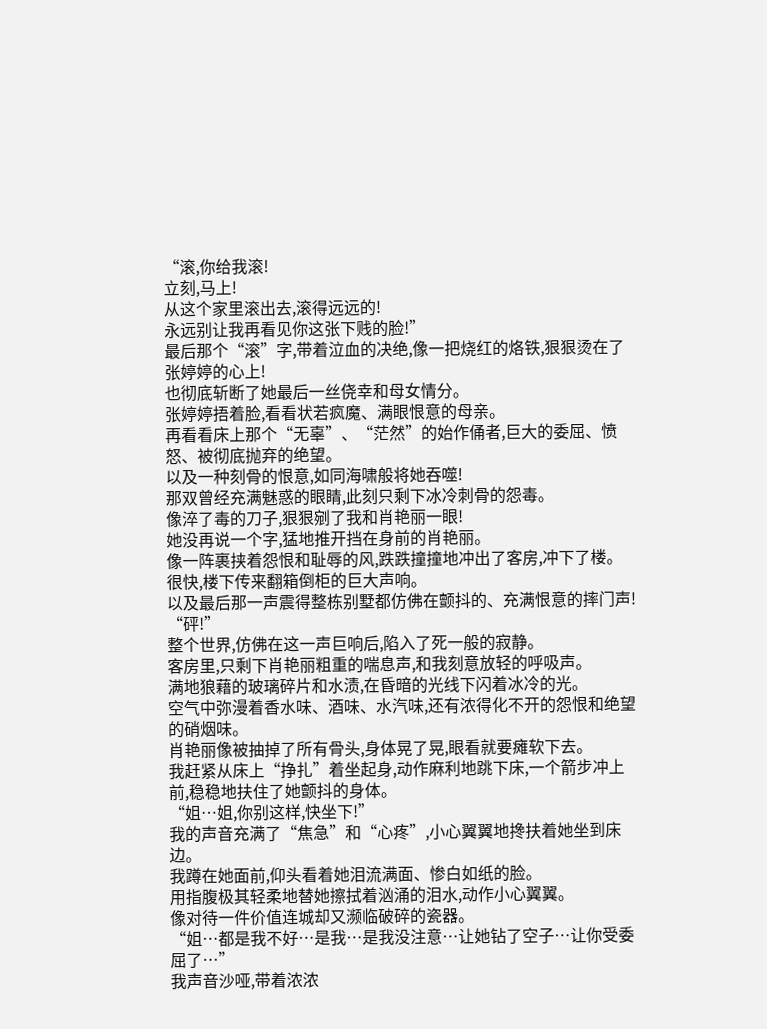“滚,你给我滚!
立刻,马上!
从这个家里滚出去,滚得远远的!
永远别让我再看见你这张下贱的脸!”
最后那个“滚”字,带着泣血的决绝,像一把烧红的烙铁,狠狠烫在了张婷婷的心上!
也彻底斩断了她最后一丝侥幸和母女情分。
张婷婷捂着脸,看看状若疯魔、满眼恨意的母亲。
再看看床上那个“无辜”、“茫然”的始作俑者,巨大的委屈、愤怒、被彻底抛弃的绝望。
以及一种刻骨的恨意,如同海啸般将她吞噬!
那双曾经充满魅惑的眼睛,此刻只剩下冰冷刺骨的怨毒。
像淬了毒的刀子,狠狠剜了我和肖艳丽一眼!
她没再说一个字,猛地推开挡在身前的肖艳丽。
像一阵裹挟着怨恨和耻辱的风,跌跌撞撞地冲出了客房,冲下了楼。
很快,楼下传来翻箱倒柜的巨大声响。
以及最后那一声震得整栋别墅都仿佛在颤抖的、充满恨意的摔门声!
“砰!”
整个世界,仿佛在这一声巨响后,陷入了死一般的寂静。
客房里,只剩下肖艳丽粗重的喘息声,和我刻意放轻的呼吸声。
满地狼藉的玻璃碎片和水渍,在昏暗的光线下闪着冰冷的光。
空气中弥漫着香水味、酒味、水汽味,还有浓得化不开的怨恨和绝望的硝烟味。
肖艳丽像被抽掉了所有骨头,身体晃了晃,眼看就要瘫软下去。
我赶紧从床上“挣扎”着坐起身,动作麻利地跳下床,一个箭步冲上前,稳稳地扶住了她颤抖的身体。
“姐…姐,你别这样,快坐下!”
我的声音充满了“焦急”和“心疼”,小心翼翼地搀扶着她坐到床边。
我蹲在她面前,仰头看着她泪流满面、惨白如纸的脸。
用指腹极其轻柔地替她擦拭着汹涌的泪水,动作小心翼翼。
像对待一件价值连城却又濒临破碎的瓷器。
“姐…都是我不好…是我…是我没注意…让她钻了空子…让你受委屈了…”
我声音沙哑,带着浓浓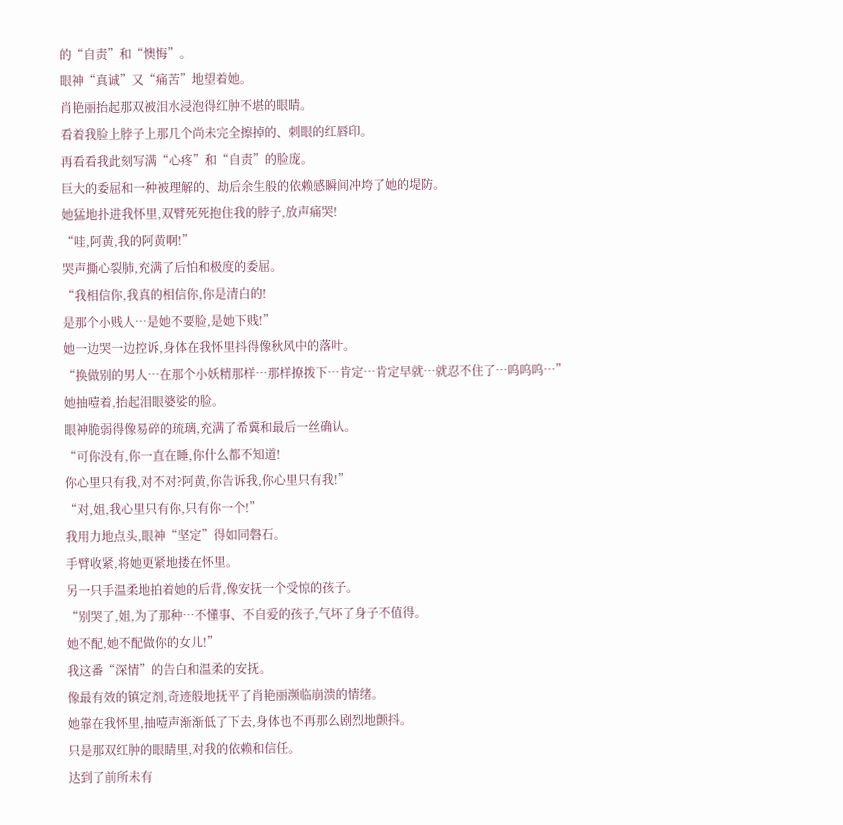的“自责”和“懊悔”。
眼神“真诚”又“痛苦”地望着她。
肖艳丽抬起那双被泪水浸泡得红肿不堪的眼睛。
看着我脸上脖子上那几个尚未完全擦掉的、刺眼的红唇印。
再看看我此刻写满“心疼”和“自责”的脸庞。
巨大的委屈和一种被理解的、劫后余生般的依赖感瞬间冲垮了她的堤防。
她猛地扑进我怀里,双臂死死抱住我的脖子,放声痛哭!
“哇,阿黄,我的阿黄啊!”
哭声撕心裂肺,充满了后怕和极度的委屈。
“我相信你,我真的相信你,你是清白的!
是那个小贱人…是她不要脸,是她下贱!”
她一边哭一边控诉,身体在我怀里抖得像秋风中的落叶。
“换做别的男人…在那个小妖精那样…那样撩拨下…肯定…肯定早就…就忍不住了…呜呜呜…”
她抽噎着,抬起泪眼婆娑的脸。
眼神脆弱得像易碎的琉璃,充满了希冀和最后一丝确认。
“可你没有,你一直在睡,你什么都不知道!
你心里只有我,对不对?阿黄,你告诉我,你心里只有我!”
“对,姐,我心里只有你,只有你一个!”
我用力地点头,眼神“坚定”得如同磐石。
手臂收紧,将她更紧地搂在怀里。
另一只手温柔地拍着她的后背,像安抚一个受惊的孩子。
“别哭了,姐,为了那种…不懂事、不自爱的孩子,气坏了身子不值得。
她不配,她不配做你的女儿!”
我这番“深情”的告白和温柔的安抚。
像最有效的镇定剂,奇迹般地抚平了肖艳丽濒临崩溃的情绪。
她靠在我怀里,抽噎声渐渐低了下去,身体也不再那么剧烈地颤抖。
只是那双红肿的眼睛里,对我的依赖和信任。
达到了前所未有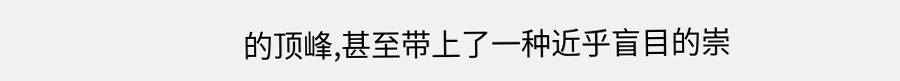的顶峰,甚至带上了一种近乎盲目的崇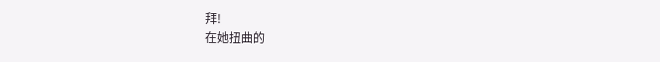拜!
在她扭曲的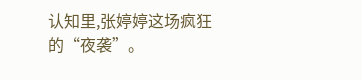认知里,张婷婷这场疯狂的“夜袭”。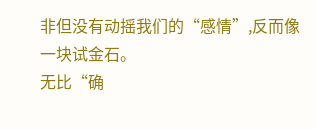非但没有动摇我们的“感情”,反而像一块试金石。
无比“确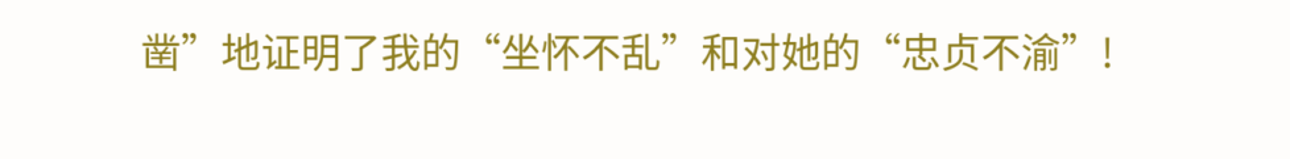凿”地证明了我的“坐怀不乱”和对她的“忠贞不渝”!